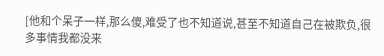[他和个呆子一样,那么傻,难受了也不知道说,甚至不知道自己在被欺负,很多事情我都没来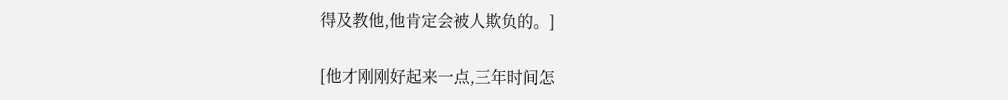得及教他,他肯定会被人欺负的。]

[他才刚刚好起来一点,三年时间怎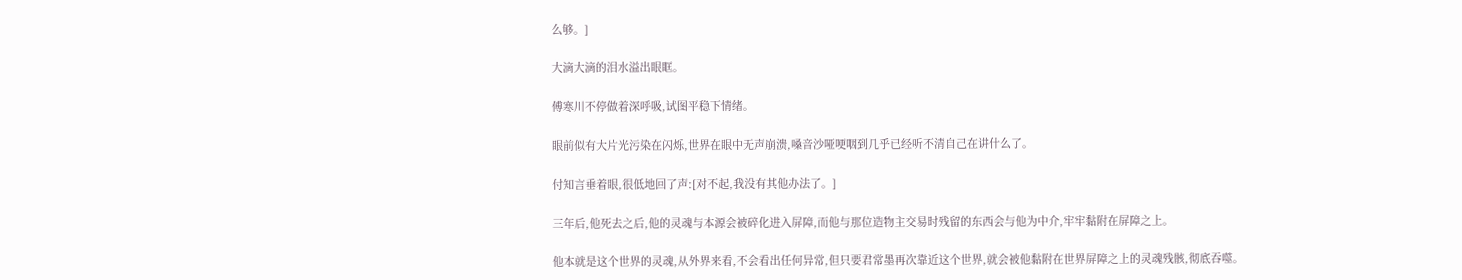么够。]

大滴大滴的泪水溢出眼眶。

傅寒川不停做着深呼吸,试图平稳下情绪。

眼前似有大片光污染在闪烁,世界在眼中无声崩溃,嗓音沙哑哽咽到几乎已经听不清自己在讲什么了。

付知言垂着眼,很低地回了声:[对不起,我没有其他办法了。]

三年后,他死去之后,他的灵魂与本源会被碎化进入屏障,而他与那位造物主交易时残留的东西会与他为中介,牢牢黏附在屏障之上。

他本就是这个世界的灵魂,从外界来看,不会看出任何异常,但只要君常墨再次靠近这个世界,就会被他黏附在世界屏障之上的灵魂残骸,彻底吞噬。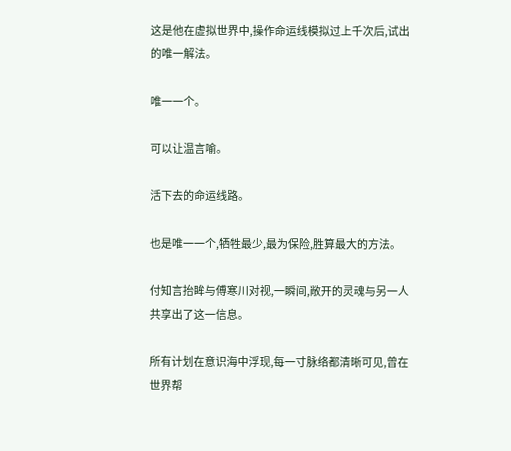这是他在虚拟世界中,操作命运线模拟过上千次后,试出的唯一解法。

唯一一个。

可以让温言喻。

活下去的命运线路。

也是唯一一个,牺牲最少,最为保险,胜算最大的方法。

付知言抬眸与傅寒川对视,一瞬间,敞开的灵魂与另一人共享出了这一信息。

所有计划在意识海中浮现,每一寸脉络都清晰可见,曾在世界帮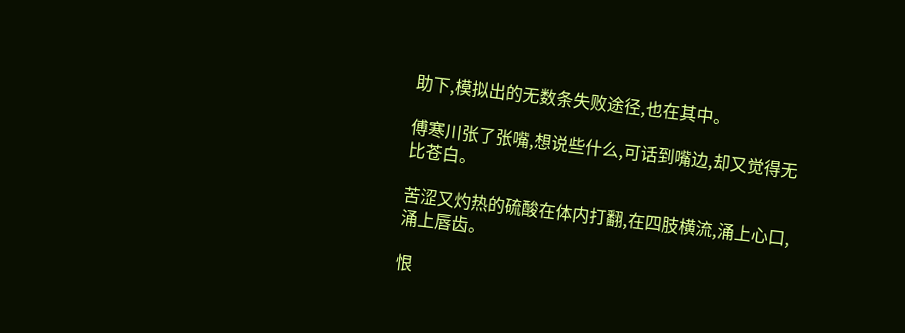助下,模拟出的无数条失败途径,也在其中。

傅寒川张了张嘴,想说些什么,可话到嘴边,却又觉得无比苍白。

苦涩又灼热的硫酸在体内打翻,在四肢横流,涌上心口,涌上唇齿。

恨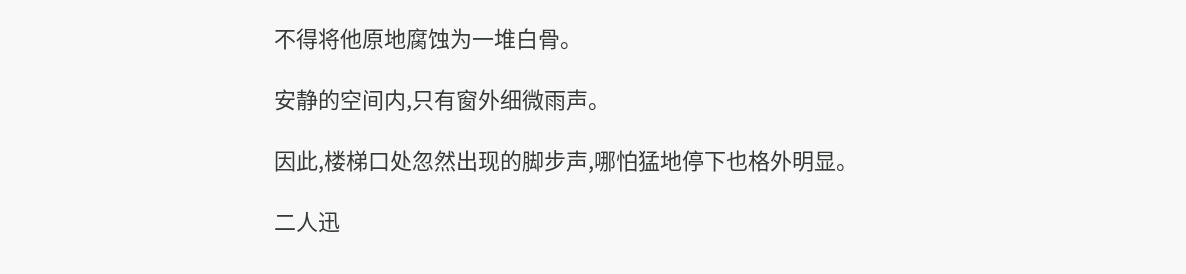不得将他原地腐蚀为一堆白骨。

安静的空间内,只有窗外细微雨声。

因此,楼梯口处忽然出现的脚步声,哪怕猛地停下也格外明显。

二人迅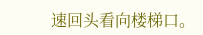速回头看向楼梯口。